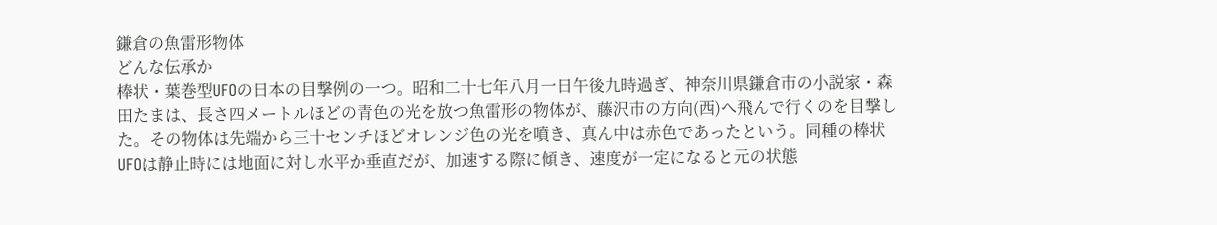鎌倉の魚雷形物体
どんな伝承か
棒状・葉巻型UFOの日本の目撃例の一つ。昭和二十七年八月一日午後九時過ぎ、神奈川県鎌倉市の小説家・森田たまは、長さ四メートルほどの青色の光を放つ魚雷形の物体が、藤沢市の方向(西)へ飛んで行くのを目撃した。その物体は先端から三十センチほどオレンジ色の光を噴き、真ん中は赤色であったという。同種の棒状UFOは静止時には地面に対し水平か垂直だが、加速する際に傾き、速度が一定になると元の状態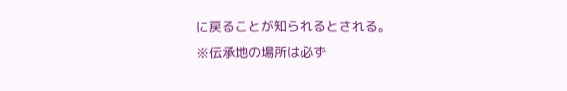に戻ることが知られるとされる。
※伝承地の場所は必ず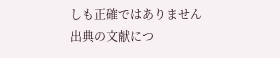しも正確ではありません
出典の文献につ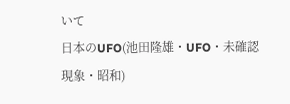いて
日本のUFO(池田隆雄・UFO・未確認現象・昭和)